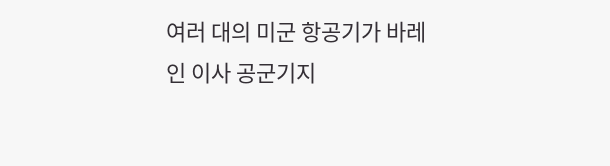여러 대의 미군 항공기가 바레인 이사 공군기지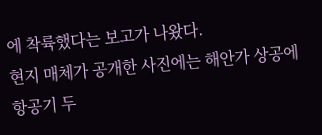에 착륙했다는 보고가 나왔다.
현지 매체가 공개한 사진에는 해안가 상공에 항공기 두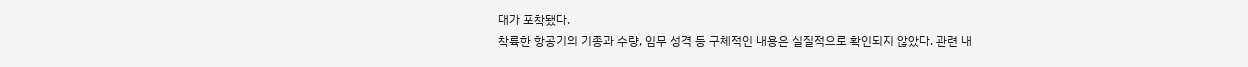대가 포착됐다.
착륙한 항공기의 기종과 수량, 임무 성격 등 구체적인 내용은 실질적으로 확인되지 않았다. 관련 내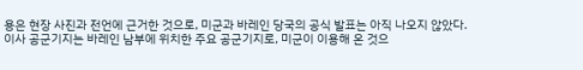용은 현장 사진과 전언에 근거한 것으로, 미군과 바레인 당국의 공식 발표는 아직 나오지 않았다.
이사 공군기지는 바레인 남부에 위치한 주요 공군기지로, 미군이 이용해 온 것으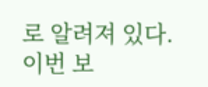로 알려져 있다. 이번 보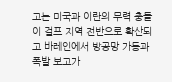고는 미국과 이란의 무력 충돌이 걸프 지역 전반으로 확산되고 바레인에서 방공망 가동과 폭발 보고가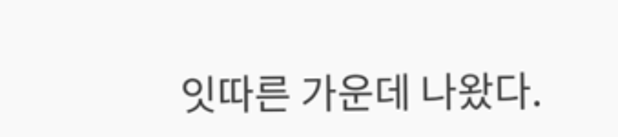잇따른 가운데 나왔다.